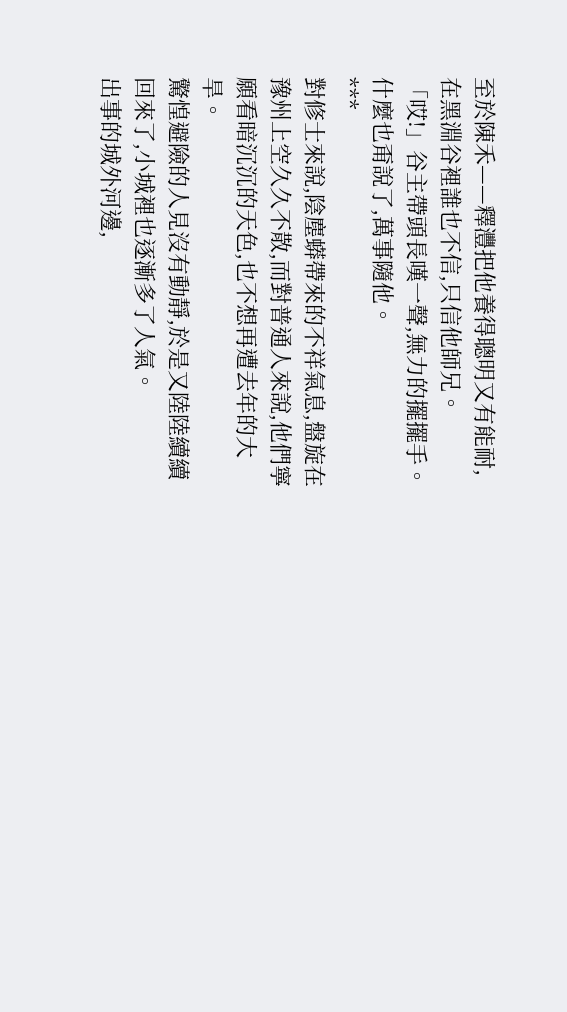至於陳禾——釋灃把他養得聰明又有能耐,在黑淵谷裡誰也不信,只信他師兄。
「哎!」谷主帶頭長嘆一聲,無力的擺擺手。
什麼也甭說了,萬事隨他。
***
對修士來說,陰塵蟒帶來的不祥氣息,盤旋在豫州上空久久不散,而對普通人來說,他們寧願看暗沉沉的天色,也不想再遭去年的大旱。
驚惶避險的人見沒有動靜,於是又陸陸續續回來了,小城裡也逐漸多了人氣。
出事的城外河邊,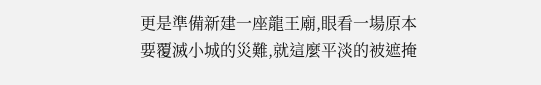更是準備新建一座龍王廟,眼看一場原本要覆滅小城的災難,就這麼平淡的被遮掩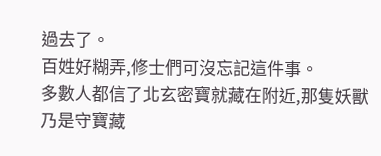過去了。
百姓好糊弄,修士們可沒忘記這件事。
多數人都信了北玄密寶就藏在附近,那隻妖獸乃是守寶藏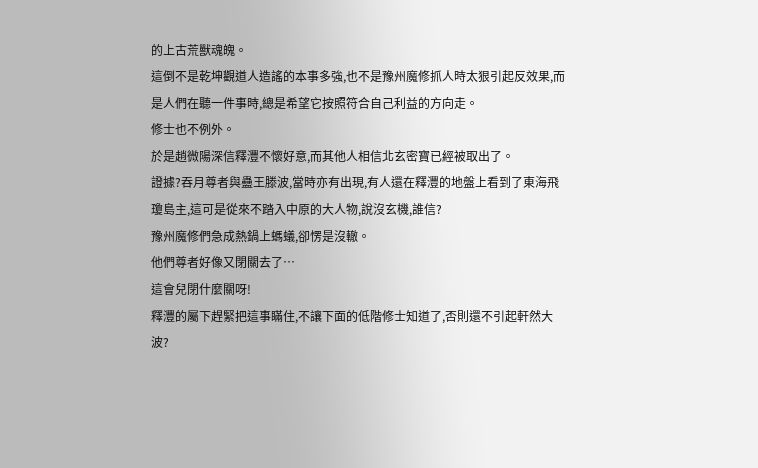的上古荒獸魂魄。
這倒不是乾坤觀道人造謠的本事多強,也不是豫州魔修抓人時太狠引起反效果,而是人們在聽一件事時,總是希望它按照符合自己利益的方向走。
修士也不例外。
於是趙微陽深信釋灃不懷好意,而其他人相信北玄密寶已經被取出了。
證據?吞月尊者與蠱王滕波,當時亦有出現,有人還在釋灃的地盤上看到了東海飛瓊島主,這可是從來不踏入中原的大人物,說沒玄機,誰信?
豫州魔修們急成熱鍋上螞蟻,卻愣是沒轍。
他們尊者好像又閉關去了…
這會兒閉什麼關呀!
釋灃的屬下趕緊把這事瞞住,不讓下面的低階修士知道了,否則還不引起軒然大波?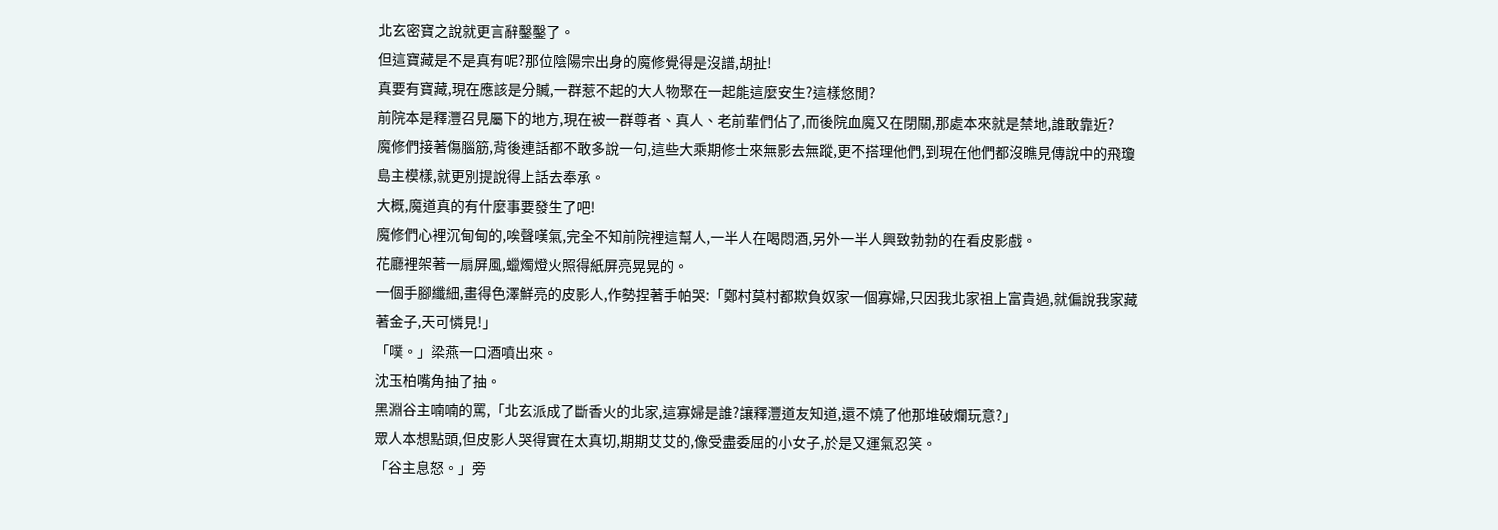北玄密寶之說就更言辭鑿鑿了。
但這寶藏是不是真有呢?那位陰陽宗出身的魔修覺得是沒譜,胡扯!
真要有寶藏,現在應該是分贓,一群惹不起的大人物聚在一起能這麼安生?這樣悠閒?
前院本是釋灃召見屬下的地方,現在被一群尊者、真人、老前輩們佔了,而後院血魔又在閉關,那處本來就是禁地,誰敢靠近?
魔修們接著傷腦筋,背後連話都不敢多說一句,這些大乘期修士來無影去無蹤,更不搭理他們,到現在他們都沒瞧見傳說中的飛瓊島主模樣,就更別提說得上話去奉承。
大概,魔道真的有什麼事要發生了吧!
魔修們心裡沉甸甸的,唉聲嘆氣,完全不知前院裡這幫人,一半人在喝悶酒,另外一半人興致勃勃的在看皮影戲。
花廳裡架著一扇屏風,蠟燭燈火照得紙屏亮晃晃的。
一個手腳纖細,畫得色澤鮮亮的皮影人,作勢捏著手帕哭:「鄭村莫村都欺負奴家一個寡婦,只因我北家祖上富貴過,就偏說我家藏著金子,天可憐見!」
「噗。」梁燕一口酒噴出來。
沈玉柏嘴角抽了抽。
黑淵谷主喃喃的罵,「北玄派成了斷香火的北家,這寡婦是誰?讓釋灃道友知道,還不燒了他那堆破爛玩意?」
眾人本想點頭,但皮影人哭得實在太真切,期期艾艾的,像受盡委屈的小女子,於是又運氣忍笑。
「谷主息怒。」旁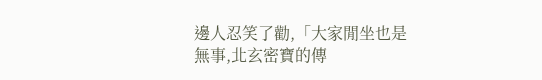邊人忍笑了勸,「大家閒坐也是無事,北玄密寶的傳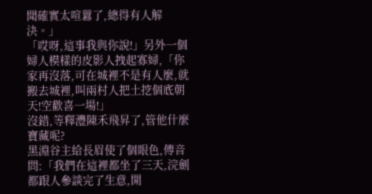聞確實太喧囂了,總得有人解決。」
「哎呀,這事我與你說!」另外一個婦人模樣的皮影人拽起寡婦,「你家再沒落,可在城裡不是有人麼,就搬去城裡,叫兩村人把土挖個底朝天!空歡喜一場!」
沒錯,等釋灃陳禾飛昇了,管他什麼寶藏呢?
黑淵谷主給長眉使了個眼色,傳音問:「我們在這裡都坐了三天,浣劍都跟人參談完了生意,開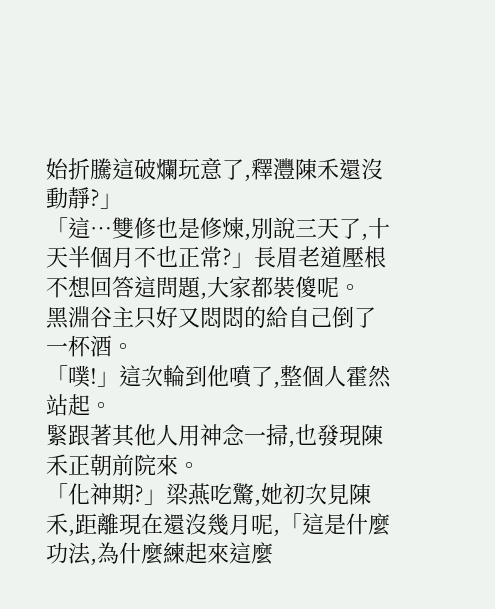始折騰這破爛玩意了,釋灃陳禾還沒動靜?」
「這…雙修也是修煉,別說三天了,十天半個月不也正常?」長眉老道壓根不想回答這問題,大家都裝傻呢。
黑淵谷主只好又悶悶的給自己倒了一杯酒。
「噗!」這次輪到他噴了,整個人霍然站起。
緊跟著其他人用神念一掃,也發現陳禾正朝前院來。
「化神期?」梁燕吃驚,她初次見陳禾,距離現在還沒幾月呢,「這是什麼功法,為什麼練起來這麼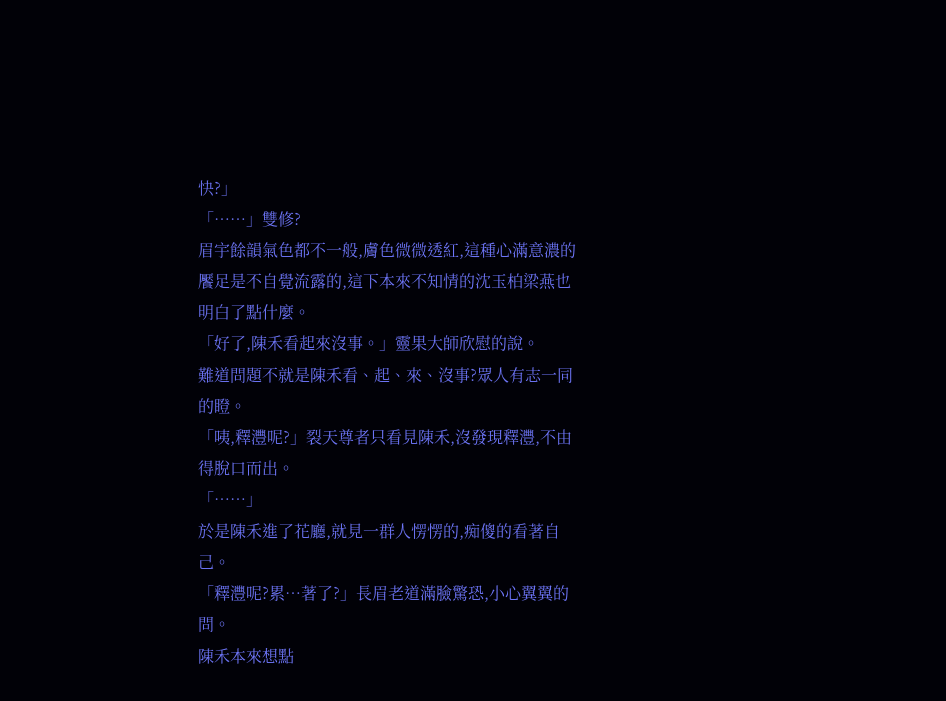快?」
「……」雙修?
眉宇餘韻氣色都不一般,膚色微微透紅,這種心滿意濃的饜足是不自覺流露的,這下本來不知情的沈玉柏梁燕也明白了點什麼。
「好了,陳禾看起來沒事。」靈果大師欣慰的說。
難道問題不就是陳禾看、起、來、沒事?眾人有志一同的瞪。
「咦,釋灃呢?」裂天尊者只看見陳禾,沒發現釋灃,不由得脫口而出。
「……」
於是陳禾進了花廳,就見一群人愣愣的,痴傻的看著自己。
「釋灃呢?累…著了?」長眉老道滿臉驚恐,小心翼翼的問。
陳禾本來想點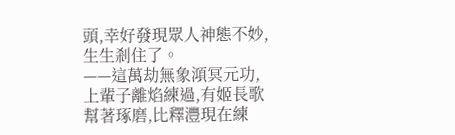頭,幸好發現眾人神態不妙,生生剎住了。
——這萬劫無象澒冥元功,上輩子離焰練過,有姬長歌幫著琢磨,比釋灃現在練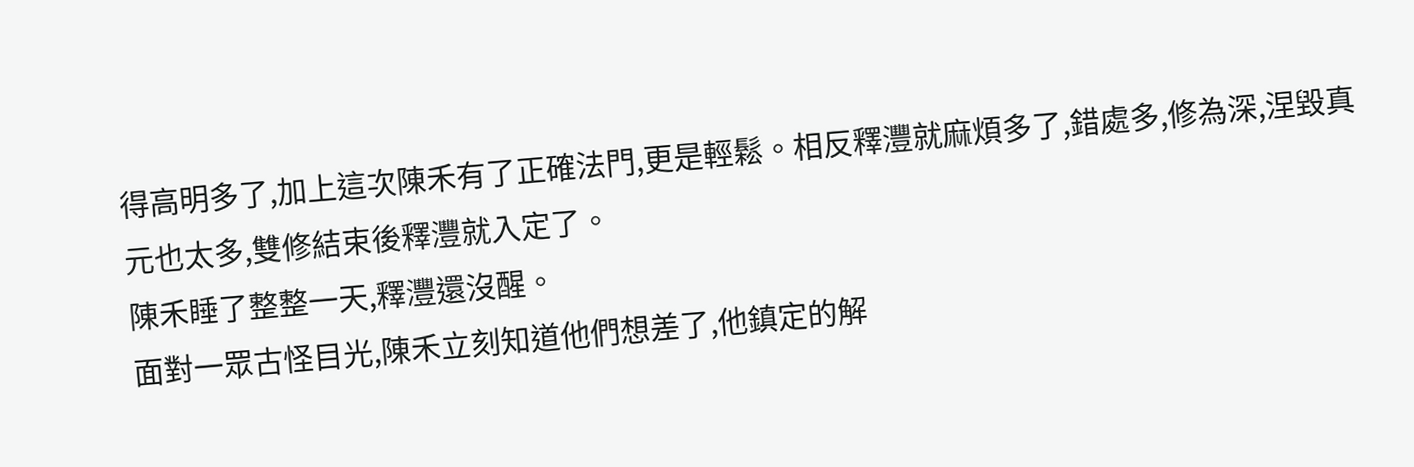得高明多了,加上這次陳禾有了正確法門,更是輕鬆。相反釋灃就麻煩多了,錯處多,修為深,涅毀真元也太多,雙修結束後釋灃就入定了。
陳禾睡了整整一天,釋灃還沒醒。
面對一眾古怪目光,陳禾立刻知道他們想差了,他鎮定的解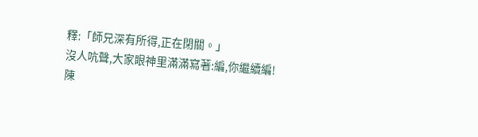釋:「師兄深有所得,正在閉關。」
沒人吭聲,大家眼神里滿滿寫著:編,你繼續編!
陳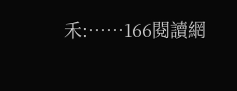禾:……166閱讀網